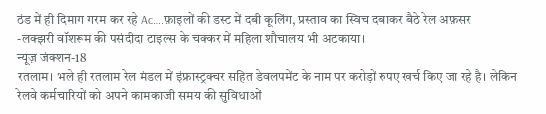ठंड में ही दिमाग गरम कर रहे Ac….फ़ाइलों की डस्ट में दबी कूलिंग, प्रस्ताव का स्विच दबाकर बैठे रेल अफ़सर
-लक्झरी वॉशरूम की पसंदीदा टाइल्स के चक्कर में महिला शौचालय भी अटकाया।
न्यूज़ जंक्शन-18
रतलाम। भले ही रतलाम रेल मंडल में इंफ्रास्ट्रक्चर सहित डेवलपमेंट के नाम पर करोड़ों रुपए खर्च किए जा रहे है। लेकिन रेलवे कर्मचारियों को अपने कामकाजी समय की सुविधाओं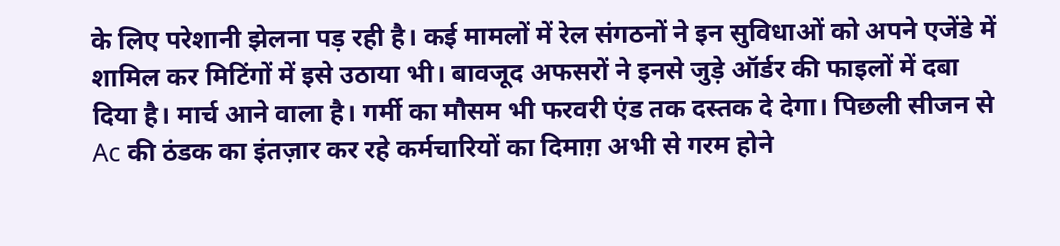के लिए परेशानी झेलना पड़ रही है। कई मामलों में रेल संगठनों ने इन सुविधाओं को अपने एजेंडे में शामिल कर मिटिंगों में इसे उठाया भी। बावजूद अफसरों ने इनसे जुड़े ऑर्डर की फाइलों में दबा दिया है। मार्च आने वाला है। गर्मी का मौसम भी फरवरी एंड तक दस्तक दे देगा। पिछली सीजन से Ac की ठंडक का इंतज़ार कर रहे कर्मचारियों का दिमाग़ अभी से गरम होने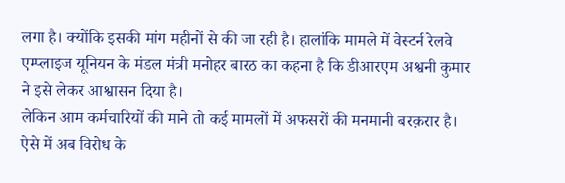लगा है। क्योंकि इसकी मांग महीनों से की जा रही है। हालांकि मामले में वेस्टर्न रेलवे एम्प्लाइज यूनियन के मंडल मंत्री मनोहर बारठ का कहना है कि डीआरएम अश्वनी कुमार ने इसे लेकर आश्वासन दिया है।
लेकिन आम कर्मचारियों की माने तो कई मामलों में अफसरों की मनमानी बरक़रार है। ऐसे में अब विरोध के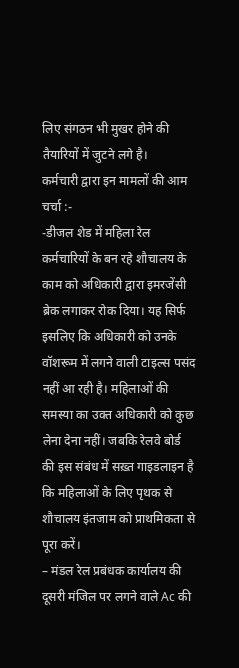लिए संगठन भी मुखर होने की तैयारियों में जुटने लगे है।
कर्मचारी द्वारा इन मामलों की आम चर्चा :-
-डीजल शेड में महिला रेल कर्मचारियों के बन रहे शौचालय के काम को अधिकारी द्वारा इमरजेंसी ब्रेक लगाकर रोक दिया। यह सिर्फ इसलिए कि अधिकारी को उनके वॉशरूम में लगने वाली टाइल्स पसंद नहीं आ रही है। महिलाओं की समस्या का उक्त अधिकारी को कुछ लेना देना नहीं। जबकि रेलवे बोर्ड की इस संबंध में सख़्त गाइडलाइन है कि महिलाओं के लिए पृथक से शौचालय इंतजाम को प्राथमिकता से पूरा करें।
– मंडल रेल प्रबंधक कार्यालय की दूसरी मंजिल पर लगने वाले Ac की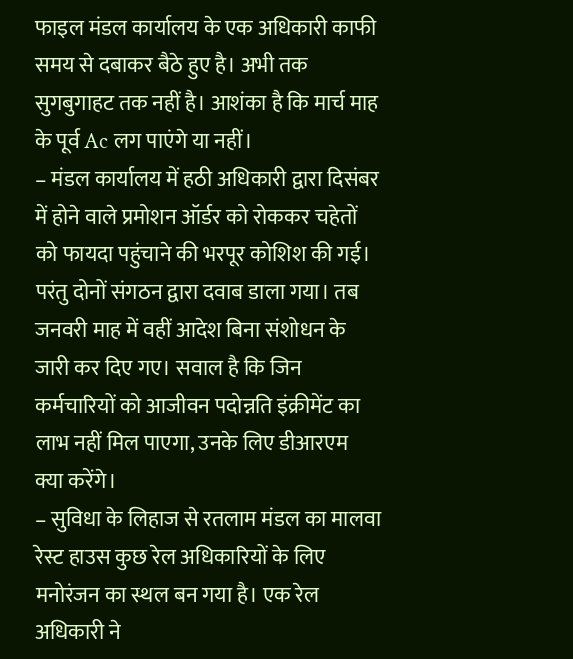फाइल मंडल कार्यालय के एक अधिकारी काफी समय से दबाकर बैठे हुए है। अभी तक सुगबुगाहट तक नहीं है। आशंका है कि मार्च माह के पूर्व Ac लग पाएंगे या नहीं।
– मंडल कार्यालय में हठी अधिकारी द्वारा दिसंबर में होने वाले प्रमोशन ऑर्डर को रोककर चहेतों को फायदा पहुंचाने की भरपूर कोशिश की गई। परंतु दोनों संगठन द्वारा दवाब डाला गया। तब जनवरी माह में वहीं आदेश बिना संशोधन के जारी कर दिए गए। सवाल है कि जिन कर्मचारियों को आजीवन पदोन्नति इंक्रीमेंट का लाभ नहीं मिल पाएगा, उनके लिए डीआरएम क्या करेंगे।
– सुविधा के लिहाज से रतलाम मंडल का मालवा रेस्ट हाउस कुछ रेल अधिकारियों के लिए मनोरंजन का स्थल बन गया है। एक रेल अधिकारी ने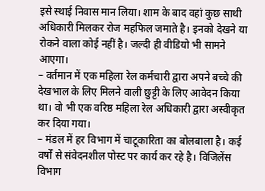इसे स्थाई निवास मान लिया। शाम के बाद वहां कुछ साथी अधिकारी मिलकर रोज महफिल जमाते है। इनको देखने या रोकने वाला कोई नहीं है। जल्दी ही वीडियो भी सामने आएगा।
– वर्तमान में एक महिला रेल कर्मचारी द्वारा अपने बच्चे की देखभाल के लिए मिलने वाली छुट्टी के लिए आवेदन किया था। वो भी एक वरिष्ठ महिला रेल अधिकारी द्वारा अस्वीकृत कर दिया गया।
– मंडल में हर विभाग में चाटूकारिता का बोलबाला है। कई वर्षों से संवेदनशील पोस्ट पर कार्य कर रहे है। विजिलेंस विभाग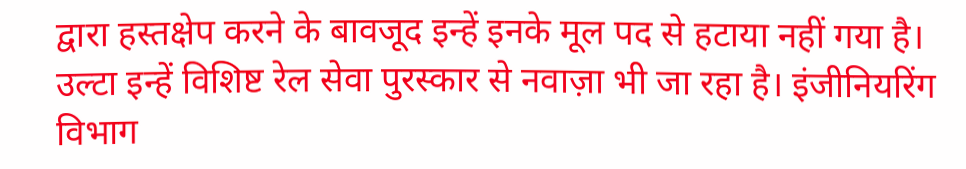द्वारा हस्तक्षेप करने के बावजूद इन्हें इनके मूल पद से हटाया नहीं गया है। उल्टा इन्हें विशिष्ट रेल सेवा पुरस्कार से नवाज़ा भी जा रहा है। इंजीनियरिंग विभाग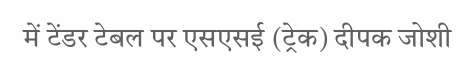में टेंडर टेबल पर एसएसई (ट्रेक) दीपक जोशी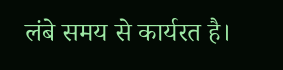लंबे समय से कार्यरत है।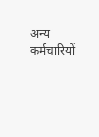अन्य कर्मचारियों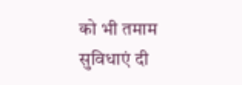को भी तमाम सुविधाएं दी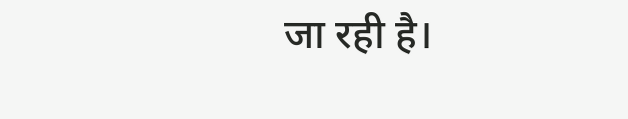जा रही है।